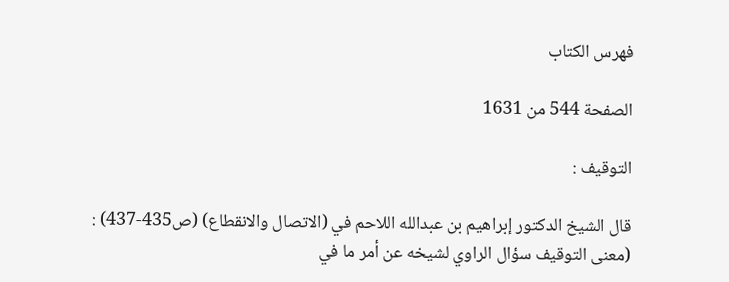فهرس الكتاب

الصفحة 544 من 1631

التوقيف :

قال الشيخ الدكتور إبراهيم بن عبدالله اللاحم في (الاتصال والانقطاع) (ص435-437) : (معنى التوقيف سؤال الراوي لشيخه عن أمر ما في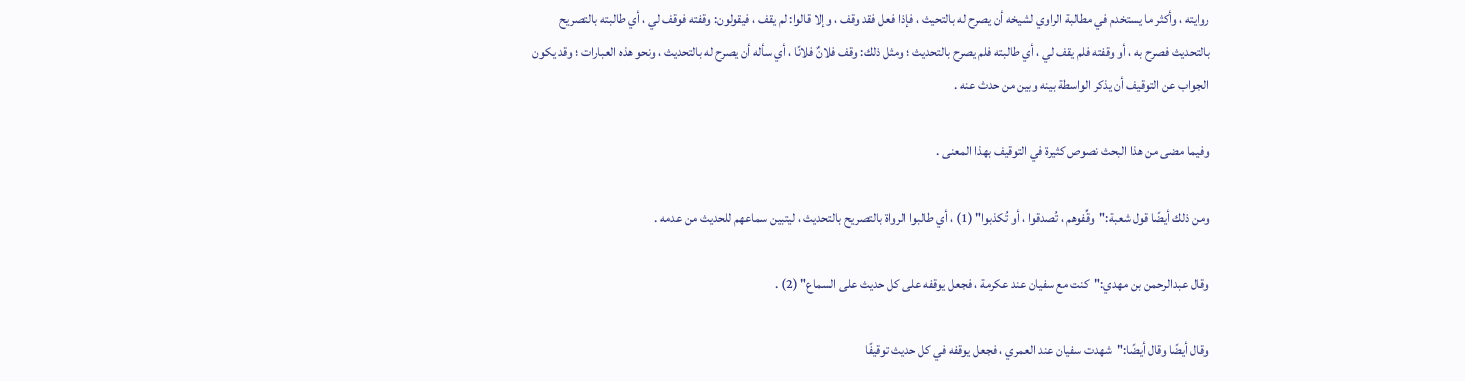روايته ، وأكثر ما يستخدم في مطالبة الراوي لشيخه أن يصرح له بالتحيث ، فإذا فعل فقد وقف ، وإلا قالوا: لم يقف ، فيقولون: وقفته فوقف لي ، أي طالبته بالتصريح بالتحديث فصرح به ، أو وقفته فلم يقف لي ، أي طالبته فلم يصرح بالتحديث ؛ ومثل ذلك: وقف فلانٌ فلانًا ، أي سأله أن يصرح له بالتحديث ، ونحو هذه العبارات ؛ وقد يكون الجواب عن التوقيف أن يذكر الواسطة بينه وبين من حدث عنه .

وفيما مضى من هذا البحث نصوص كثيرة في التوقيف بهذا المعنى .

ومن ذلك أيضًا قول شعبة:"وقِّفوهم ، تُصدقوا ، أو تُكذبوا" (1) ، أي طالبوا الرواة بالتصريح بالتحديث ، ليتبين سماعهم للحديث من عدمه .

وقال عبدالرحمن بن مهدي:"كنت مع سفيان عند عكرمة ، فجعل يوقفه على كل حديث على السماع" (2) .

وقال أيضًا وقال أيضًا:"شهدت سفيان عند العمري ، فجعل يوقفه في كل حديث توقيفًا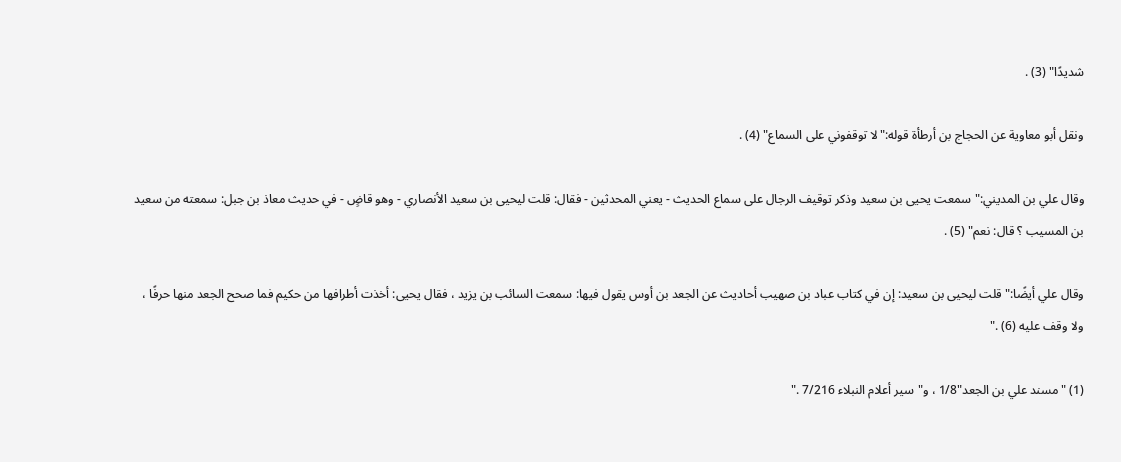شديدًا" (3) .

ونقل أبو معاوية عن الحجاج بن أرطأة قوله:"لا توقفوني على السماع" (4) .

وقال علي بن المديني:"سمعت يحيى بن سعيد وذكر توقيف الرجال على سماع الحديث - يعني المحدثين - فقال: قلت ليحيى بن سعيد الأنصاري - وهو قاضٍ - في حديث معاذ بن جبل: سمعته من سعيد بن المسيب ؟ قال: نعم" (5) .

وقال علي أيضًا:"قلت ليحيى بن سعيد: إن في كتاب عباد بن صهيب أحاديث عن الجعد بن أوس يقول فيها: سمعت السائب بن يزيد ، فقال يحيى: أخذت أطرافها من حكيم فما صحح الجعد منها حرفًا ، ولا وقف عليه (6) ."

(1) "مسند علي بن الجعد"1/8 ، و"سير أعلام النبلاء 7/216 ."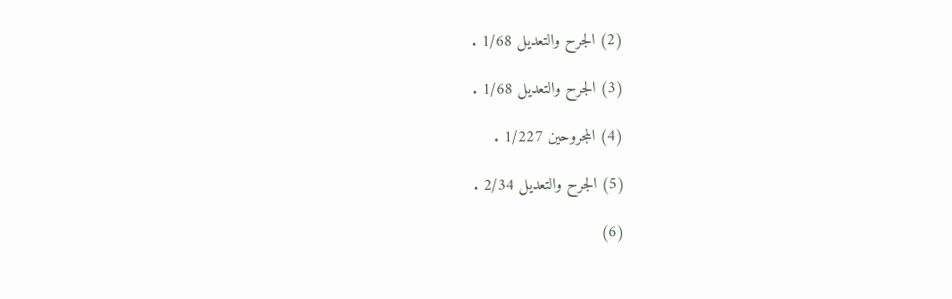(2) الجرح والتعديل 1/68 .

(3) الجرح والتعديل 1/68 .

(4) المجروحين 1/227 .

(5) الجرح والتعديل 2/34 .

(6)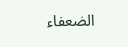الضعفاء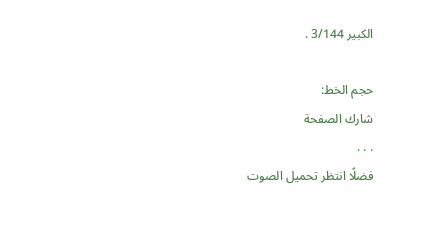الكبير 3/144 .

حجم الخط:
شارك الصفحة
. . .
فضلًا انتظر تحميل الصوت